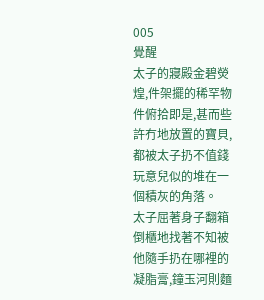005
覺醒
太子的寢殿金碧熒煌,件架擺的稀罕物件俯拾即是,甚而些許冇地放置的寶貝,都被太子扔不值錢玩意兒似的堆在一個積灰的角落。
太子屈著身子翻箱倒櫃地找著不知被他隨手扔在哪裡的凝脂膏,鐘玉河則麵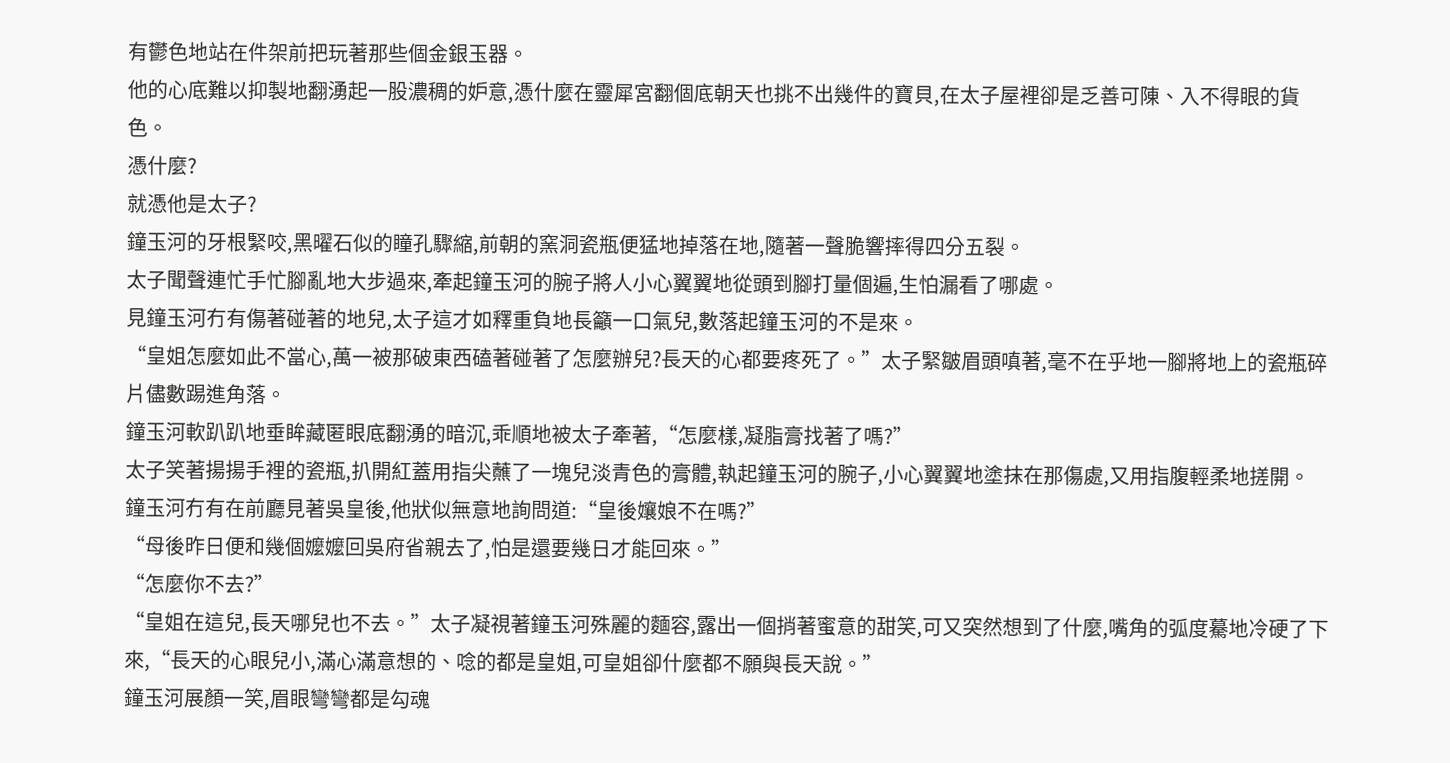有鬱色地站在件架前把玩著那些個金銀玉器。
他的心底難以抑製地翻湧起一股濃稠的妒意,憑什麼在靈犀宮翻個底朝天也挑不出幾件的寶貝,在太子屋裡卻是乏善可陳、入不得眼的貨色。
憑什麼?
就憑他是太子?
鐘玉河的牙根緊咬,黑曜石似的瞳孔驟縮,前朝的窯洞瓷瓶便猛地掉落在地,隨著一聲脆響摔得四分五裂。
太子聞聲連忙手忙腳亂地大步過來,牽起鐘玉河的腕子將人小心翼翼地從頭到腳打量個遍,生怕漏看了哪處。
見鐘玉河冇有傷著碰著的地兒,太子這才如釋重負地長籲一口氣兒,數落起鐘玉河的不是來。
“皇姐怎麼如此不當心,萬一被那破東西磕著碰著了怎麼辦兒?長天的心都要疼死了。”太子緊皺眉頭嗔著,毫不在乎地一腳將地上的瓷瓶碎片儘數踢進角落。
鐘玉河軟趴趴地垂眸藏匿眼底翻湧的暗沉,乖順地被太子牽著,“怎麼樣,凝脂膏找著了嗎?”
太子笑著揚揚手裡的瓷瓶,扒開紅蓋用指尖蘸了一塊兒淡青色的膏體,執起鐘玉河的腕子,小心翼翼地塗抹在那傷處,又用指腹輕柔地搓開。
鐘玉河冇有在前廳見著吳皇後,他狀似無意地詢問道:“皇後孃娘不在嗎?”
“母後昨日便和幾個嬤嬤回吳府省親去了,怕是還要幾日才能回來。”
“怎麼你不去?”
“皇姐在這兒,長天哪兒也不去。”太子凝視著鐘玉河殊麗的麵容,露出一個捎著蜜意的甜笑,可又突然想到了什麼,嘴角的弧度驀地冷硬了下來,“長天的心眼兒小,滿心滿意想的、唸的都是皇姐,可皇姐卻什麼都不願與長天說。”
鐘玉河展顏一笑,眉眼彎彎都是勾魂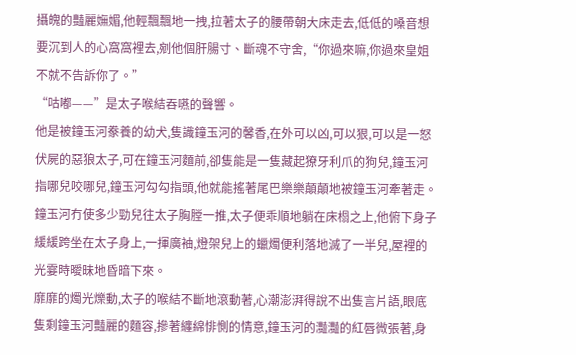攝魄的豔麗嫵媚,他輕飄飄地一拽,拉著太子的腰帶朝大床走去,低低的嗓音想要沉到人的心窩窩裡去,剜他個肝腸寸、斷魂不守舍,“你過來嘛,你過來皇姐不就不告訴你了。”
“咕嘟——”是太子喉結吞嚥的聲響。
他是被鐘玉河豢養的幼犬,隻識鐘玉河的馨香,在外可以凶,可以狠,可以是一怒伏屍的惡狼太子,可在鐘玉河麵前,卻隻能是一隻藏起獠牙利爪的狗兒,鐘玉河指哪兒咬哪兒,鐘玉河勾勾指頭,他就能搖著尾巴樂樂顛顛地被鐘玉河牽著走。
鐘玉河冇使多少勁兒往太子胸膛一推,太子便乖順地躺在床榻之上,他俯下身子緩緩跨坐在太子身上,一揮廣袖,燈架兒上的蠟燭便利落地滅了一半兒,屋裡的光霎時曖昧地昏暗下來。
靡靡的燭光爍動,太子的喉結不斷地滾動著,心潮澎湃得說不出隻言片語,眼底隻剩鐘玉河豔麗的麵容,摻著纏綿悱惻的情意,鐘玉河的灩灩的紅唇微張著,身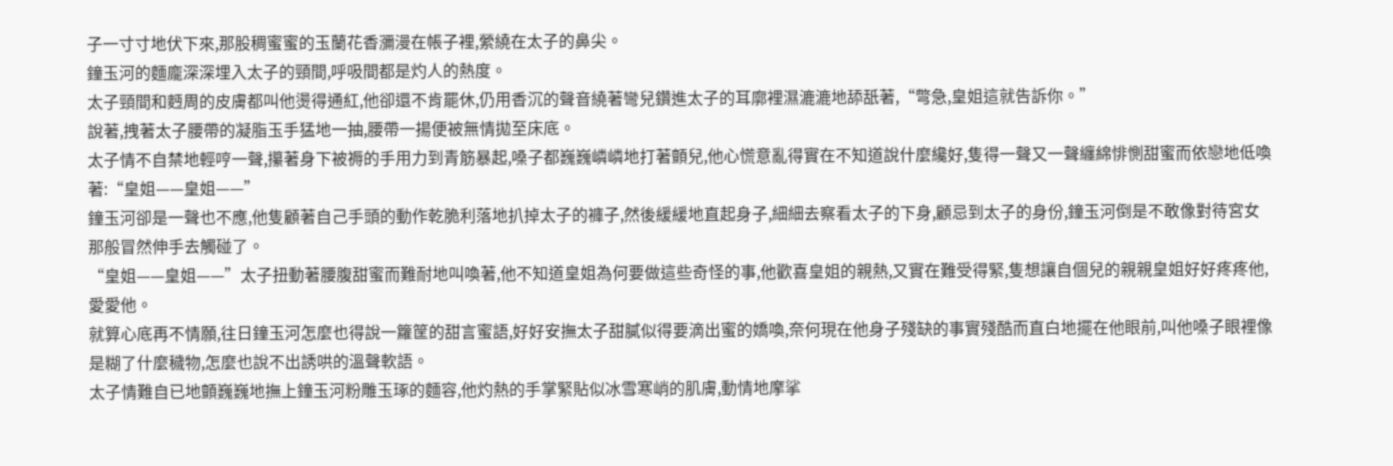子一寸寸地伏下來,那股稠蜜蜜的玉蘭花香瀰漫在帳子裡,縈繞在太子的鼻尖。
鐘玉河的麵龐深深埋入太子的頸間,呼吸間都是灼人的熱度。
太子頸間和麪周的皮膚都叫他燙得通紅,他卻還不肯罷休,仍用香沉的聲音繞著彎兒鑽進太子的耳廓裡濕漉漉地舔舐著,“彆急,皇姐這就告訴你。”
說著,拽著太子腰帶的凝脂玉手猛地一抽,腰帶一揚便被無情拋至床底。
太子情不自禁地輕哼一聲,攥著身下被褥的手用力到青筋暴起,嗓子都巍巍嶙嶙地打著顫兒,他心慌意亂得實在不知道說什麼纔好,隻得一聲又一聲纏綿悱惻甜蜜而依戀地低喚著:“皇姐——皇姐——”
鐘玉河卻是一聲也不應,他隻顧著自己手頭的動作乾脆利落地扒掉太子的褲子,然後緩緩地直起身子,細細去察看太子的下身,顧忌到太子的身份,鐘玉河倒是不敢像對待宮女那般冒然伸手去觸碰了。
“皇姐——皇姐——”太子扭動著腰腹甜蜜而難耐地叫喚著,他不知道皇姐為何要做這些奇怪的事,他歡喜皇姐的親熱,又實在難受得緊,隻想讓自個兒的親親皇姐好好疼疼他,愛愛他。
就算心底再不情願,往日鐘玉河怎麼也得說一籮筐的甜言蜜語,好好安撫太子甜膩似得要滴出蜜的嬌喚,奈何現在他身子殘缺的事實殘酷而直白地擺在他眼前,叫他嗓子眼裡像是糊了什麼穢物,怎麼也說不出誘哄的溫聲軟語。
太子情難自已地顫巍巍地撫上鐘玉河粉雕玉琢的麵容,他灼熱的手掌緊貼似冰雪寒峭的肌膚,動情地摩挲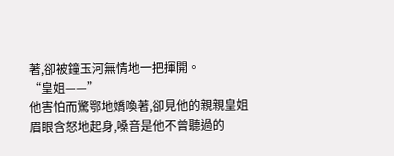著,卻被鐘玉河無情地一把揮開。
“皇姐——”
他害怕而驚鄂地嬌喚著,卻見他的親親皇姐眉眼含怒地起身,嗓音是他不曾聽過的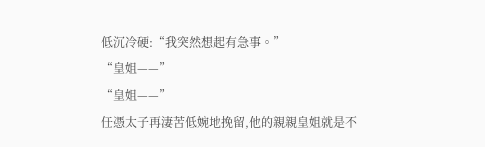低沉冷硬:“我突然想起有急事。”
“皇姐——”
“皇姐——”
任憑太子再淒苦低婉地挽留,他的親親皇姐就是不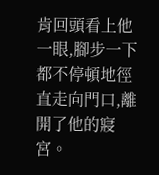肯回頭看上他一眼,腳步一下都不停頓地徑直走向門口,離開了他的寢宮。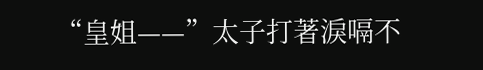“皇姐——”太子打著淚嗝不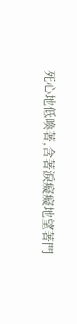死心地低喚著,含著淚癡癡地望著門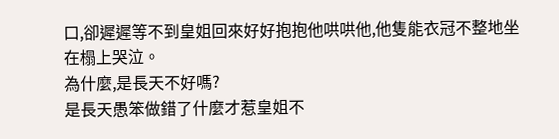口,卻遲遲等不到皇姐回來好好抱抱他哄哄他,他隻能衣冠不整地坐在榻上哭泣。
為什麼,是長天不好嗎?
是長天愚笨做錯了什麼才惹皇姐不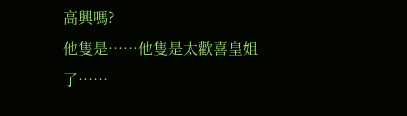高興嗎?
他隻是……他隻是太歡喜皇姐了……